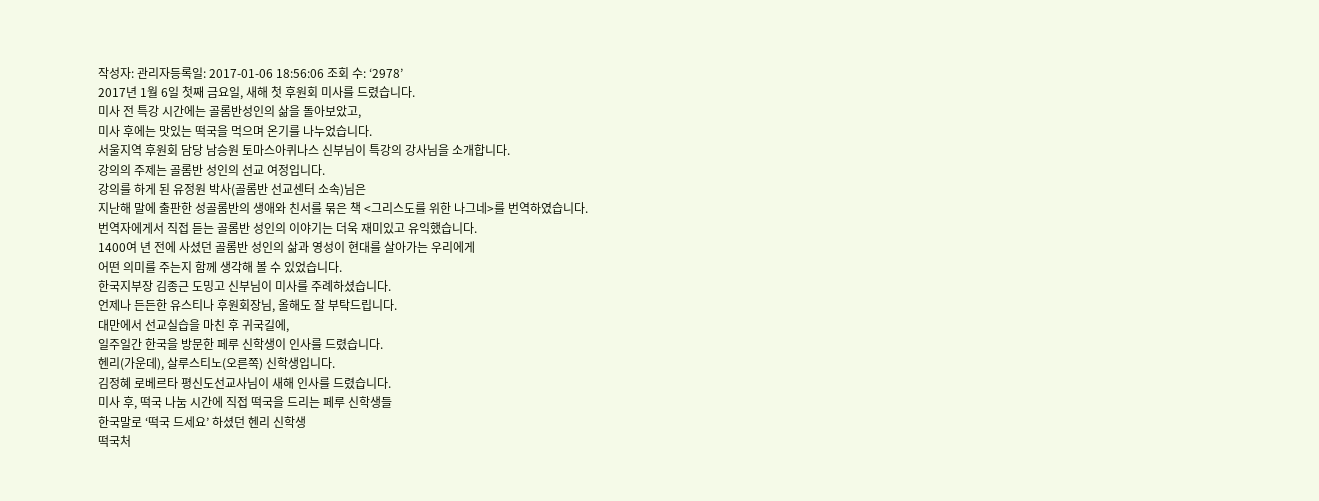작성자: 관리자등록일: 2017-01-06 18:56:06 조회 수: ‘2978’
2017년 1월 6일 첫째 금요일, 새해 첫 후원회 미사를 드렸습니다.
미사 전 특강 시간에는 골롬반성인의 삶을 돌아보았고,
미사 후에는 맛있는 떡국을 먹으며 온기를 나누었습니다.
서울지역 후원회 담당 남승원 토마스아퀴나스 신부님이 특강의 강사님을 소개합니다.
강의의 주제는 골롬반 성인의 선교 여정입니다.
강의를 하게 된 유정원 박사(골롬반 선교센터 소속)님은
지난해 말에 출판한 성골롬반의 생애와 친서를 묶은 책 <그리스도를 위한 나그네>를 번역하였습니다.
번역자에게서 직접 듣는 골롬반 성인의 이야기는 더욱 재미있고 유익했습니다.
1400여 년 전에 사셨던 골롬반 성인의 삶과 영성이 현대를 살아가는 우리에게
어떤 의미를 주는지 함께 생각해 볼 수 있었습니다.
한국지부장 김종근 도밍고 신부님이 미사를 주례하셨습니다.
언제나 든든한 유스티나 후원회장님, 올해도 잘 부탁드립니다.
대만에서 선교실습을 마친 후 귀국길에,
일주일간 한국을 방문한 페루 신학생이 인사를 드렸습니다.
헨리(가운데), 살루스티노(오른쪽) 신학생입니다.
김정혜 로베르타 평신도선교사님이 새해 인사를 드렸습니다.
미사 후, 떡국 나눔 시간에 직접 떡국을 드리는 페루 신학생들
한국말로 ‘떡국 드세요’ 하셨던 헨리 신학생
떡국처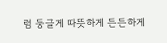럼 둥글게 따뜻하게 든든하게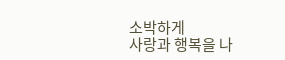소박하게
사랑과 행복을 나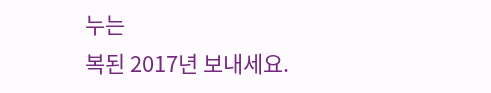누는
복된 2017년 보내세요.